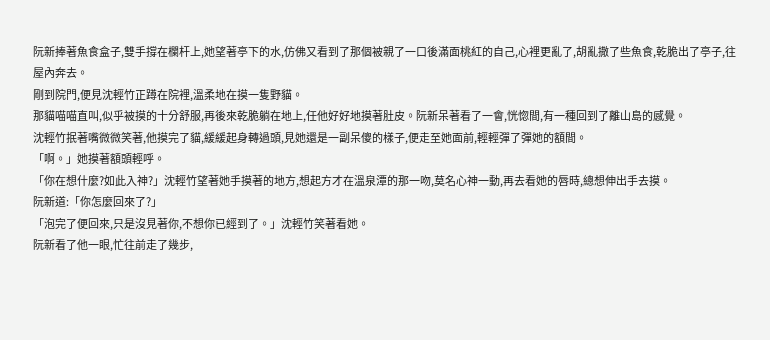阮新捧著魚食盒子,雙手撐在欄杆上,她望著亭下的水,仿佛又看到了那個被親了一口後滿面桃紅的自己,心裡更亂了,胡亂撒了些魚食,乾脆出了亭子,往屋內奔去。
剛到院門,便見沈輕竹正蹲在院裡,溫柔地在摸一隻野貓。
那貓喵喵直叫,似乎被摸的十分舒服,再後來乾脆躺在地上,任他好好地摸著肚皮。阮新呆著看了一會,恍惚間,有一種回到了離山島的感覺。
沈輕竹抿著嘴微微笑著,他摸完了貓,緩緩起身轉過頭,見她還是一副呆傻的樣子,便走至她面前,輕輕彈了彈她的額間。
「啊。」她摸著額頭輕呼。
「你在想什麼?如此入神?」沈輕竹望著她手摸著的地方,想起方才在溫泉潭的那一吻,莫名心神一動,再去看她的唇時,總想伸出手去摸。
阮新道:「你怎麼回來了?」
「泡完了便回來,只是沒見著你,不想你已經到了。」沈輕竹笑著看她。
阮新看了他一眼,忙往前走了幾步,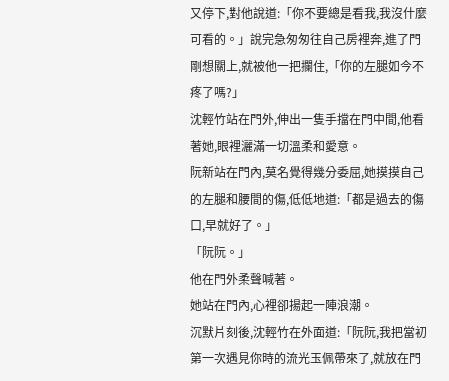又停下,對他說道:「你不要總是看我,我沒什麼可看的。」說完急匆匆往自己房裡奔,進了門剛想關上,就被他一把攔住,「你的左腿如今不疼了嗎?」
沈輕竹站在門外,伸出一隻手擋在門中間,他看著她,眼裡灑滿一切溫柔和愛意。
阮新站在門內,莫名覺得幾分委屈,她摸摸自己的左腿和腰間的傷,低低地道:「都是過去的傷口,早就好了。」
「阮阮。」
他在門外柔聲喊著。
她站在門內,心裡卻揚起一陣浪潮。
沉默片刻後,沈輕竹在外面道:「阮阮,我把當初第一次遇見你時的流光玉佩帶來了,就放在門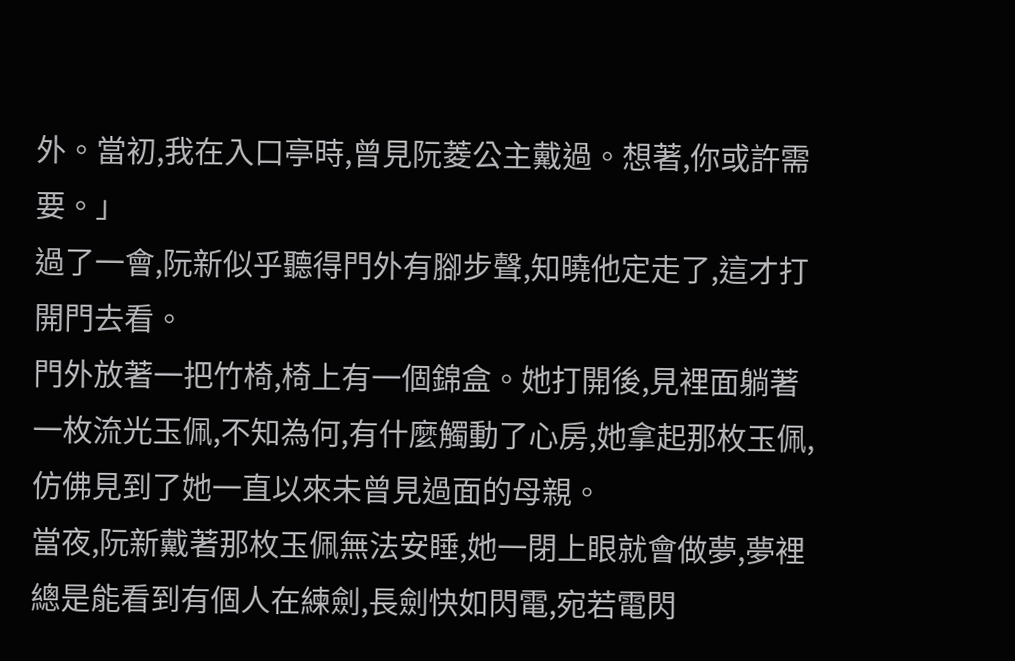外。當初,我在入口亭時,曾見阮菱公主戴過。想著,你或許需要。」
過了一會,阮新似乎聽得門外有腳步聲,知曉他定走了,這才打開門去看。
門外放著一把竹椅,椅上有一個錦盒。她打開後,見裡面躺著一枚流光玉佩,不知為何,有什麼觸動了心房,她拿起那枚玉佩,仿佛見到了她一直以來未曾見過面的母親。
當夜,阮新戴著那枚玉佩無法安睡,她一閉上眼就會做夢,夢裡總是能看到有個人在練劍,長劍快如閃電,宛若電閃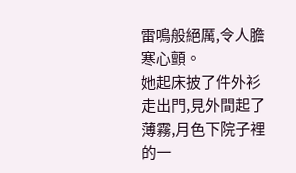雷鳴般絕厲,令人膽寒心顫。
她起床披了件外衫走出門,見外間起了薄霧,月色下院子裡的一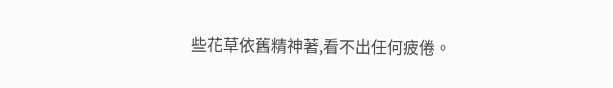些花草依舊精神著,看不出任何疲倦。